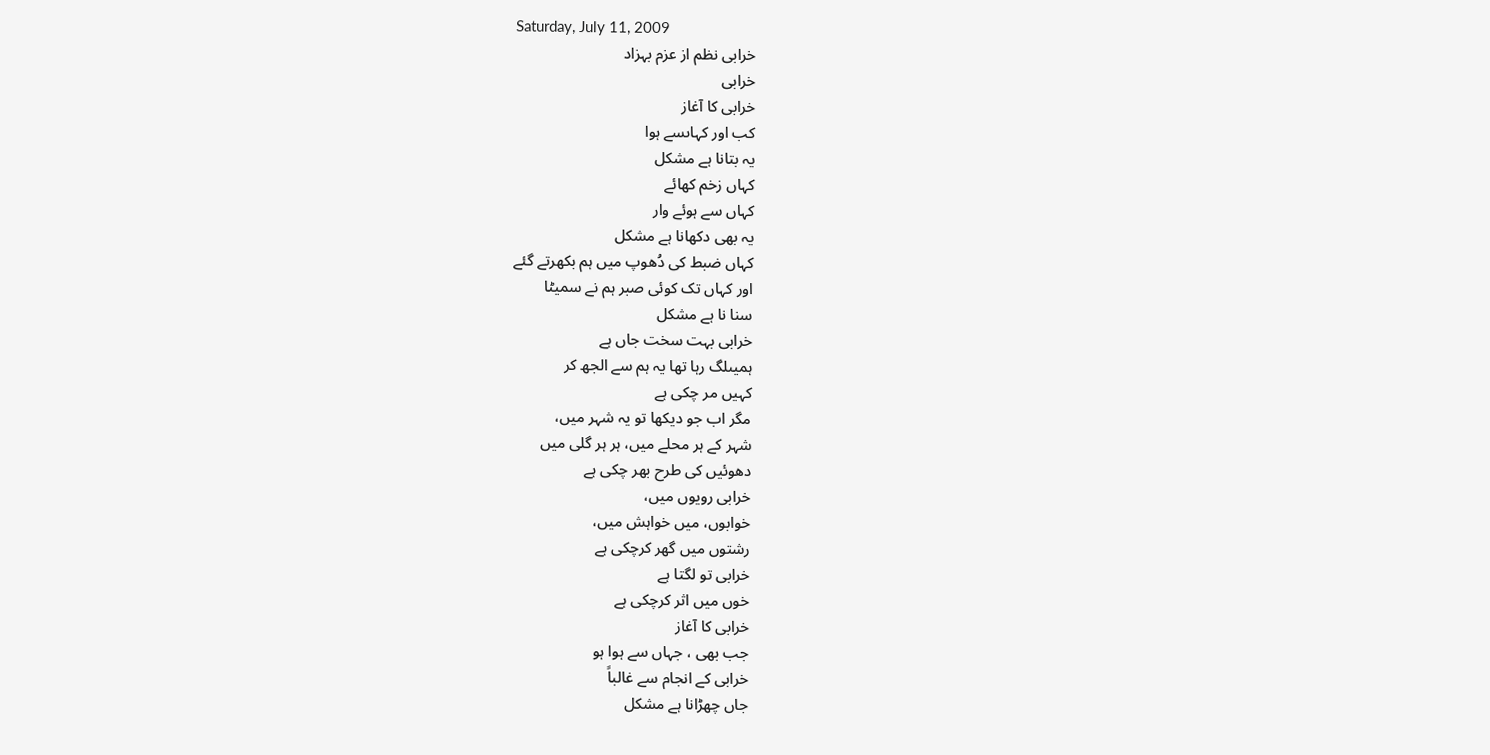Saturday, July 11, 2009
خرابی نظم از عزم بہزاد
خرابی
خرابی کا آغاز
کب اور کہاںسے ہوا
یہ بتانا ہے مشکل
کہاں زخم کھائے
کہاں سے ہوئے وار
یہ بھی دکھانا ہے مشکل
کہاں ضبط کی دُھوپ میں ہم بکھرتے گئے
اور کہاں تک کوئی صبر ہم نے سمیٹا
سنا نا ہے مشکل
خرابی بہت سخت جاں ہے
ہمیںلگ رہا تھا یہ ہم سے الجھ کر
کہیں مر چکی ہے
مگر اب جو دیکھا تو یہ شہر میں،
شہر کے ہر محلے میں، ہر ہر گلی میں
دھوئیں کی طرح بھر چکی ہے
خرابی رویوں میں،
خوابوں، میں خواہش میں،
رشتوں میں گھر کرچکی ہے
خرابی تو لگتا ہے
خوں میں اثر کرچکی ہے
خرابی کا آغاز
جب بھی ، جہاں سے ہوا ہو
خرابی کے انجام سے غالباً
جاں چھڑانا ہے مشکل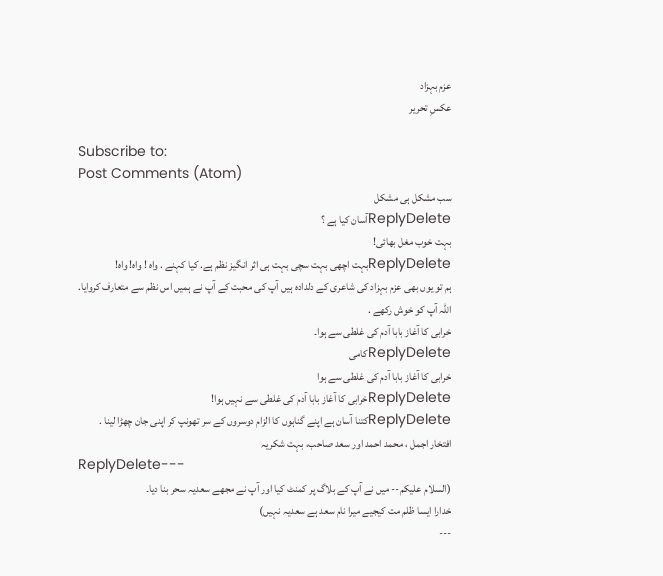عزم بہزاد
عکسِ تحریر

Subscribe to:
Post Comments (Atom)
سب مشکل ہی مشکل
ReplyDeleteآسان کیا ہے ؟
بہت خوب مغل بھائی!
ReplyDeleteبہت اچھی بہت سچی بہت ہی اثر انگیز نظم ہے. کیا کہنے . واہ ! واہ! واہ!
ہم تو یوں بھی عزم بہزاد کی شاعری کے دلدادہ ہیں آپ کی محبت کے آپ نے ہمیں اس نظم سے متعارف کروایا.
اللہ آپ کو خوش رکھے .
خرابی کا آغاز بابا آدم کی غلطی سے ہوا۔
ReplyDeleteکامی
خرابی کا آغاز بابا آدم کی غلطی سے ہوا
ReplyDeleteخرابی کا آغاز بابا آدم کی غلطی سے نہیں ہوا!
ReplyDeleteکتنا آسان ہے اپنے گناہوں کا الزام دوسروں کے سر تھونپ کر اپنی جان چھڑا لینا .
افتخار اجمل ، محمد احمد اور سعد صاحب، بہت شکریہ
ReplyDelete---
(السلام علیکم-- میں نے آپ کے بلاگ پر کمنٹ کیا اور آپ نے مجھے سعدیہ سحر بنا دیا۔
خدارا ایسا ظلم مت کیجیے میرا نام سعد ہے سعدیہ نہیں)
---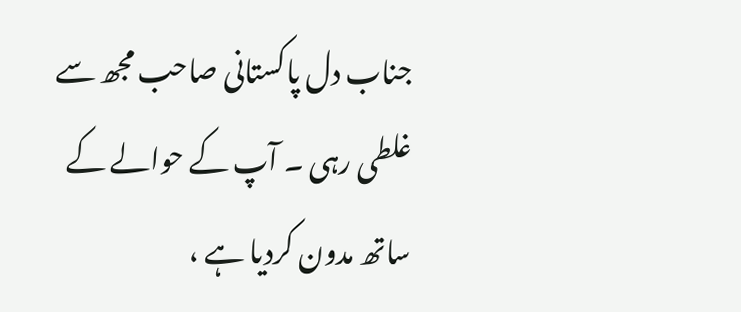جناب دل پاکستانی صاحب مجھ سے غلطی رہی ۔ آپ کے حوالے کے ساتھ مدون کردیا ہے ،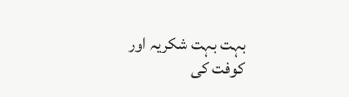بہت بہت شکریہ اور کوفت کی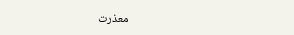معذرت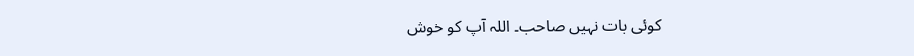کوئی بات نہیں صاحب۔ اللہ آپ کو خوش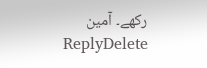رکھے۔ آمین
ReplyDelete